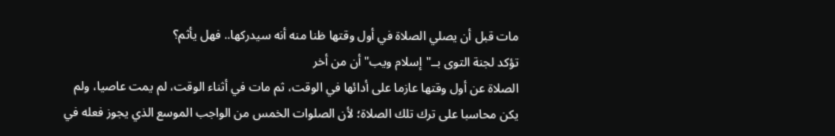مات قبل أن يصلي الصلاة في أول وقتها ظنا منه أنه سيدركها.. فهل يأثم؟
تؤكد لجنة التوى بــ"إسلام ويب" أن من أخر
الصلاة عن أول وقتها عازما على أدائها في الوقت، ثم مات في أثناء الوقت، لم يمت عاصيا، ولم يكن محاسبا على ترك تلك الصلاة؛ لأن الصلوات الخمس من الواجب الموسع الذي يجوز فعله في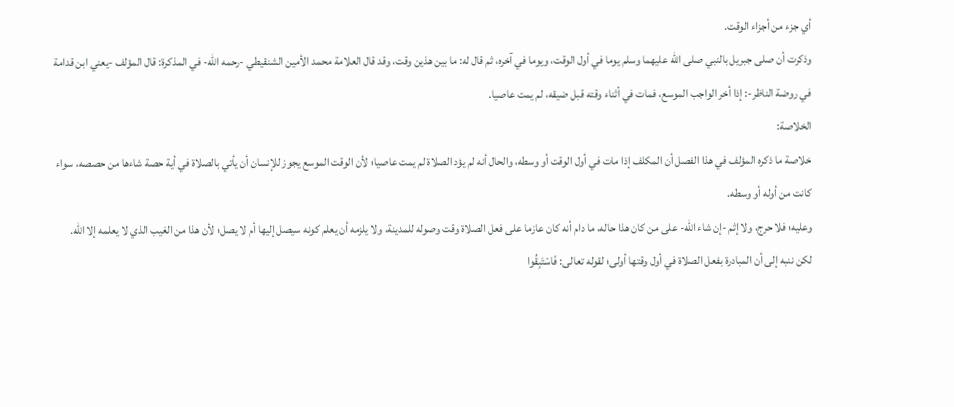أي جزء من أجزاء الوقت.
وذكرت أن صلى جبريل بالنبي صلى الله عليهما وسلم يوما في أول الوقت، ويوما في آخره، ثم قال له: ما بين هذين وقت، وقد قال العلامة محمد الأمين الشنقيطي -رحمه الله- في المذكرة: قال المؤلف -يعني ابن قدامة في روضة الناظر-: إذا أخر الواجب الموسع، فمات في أثناء وقته قبل ضيقه، لم يمت عاصيا.
الخلاصة:
خلاصة ما ذكره المؤلف في هذا الفصل أن المكلف إذا مات في أول الوقت أو وسطه، والحال أنه لم يؤد الصلاة لم يمت عاصيا؛ لأن الوقت الموسع يجوز للإنسان أن يأتي بالصلاة في أية حصة شاءها من حصصه، سواء كانت من أوله أو وسطه.
وعليه؛ فلا حرج، ولا إثم -إن شاء الله- على من كان هذا حاله، ما دام أنه كان عازما على فعل الصلاة وقت وصوله للمدينة، ولا يلزمه أن يعلم كونه سيصل إليها أم لا يصل؛ لأن هذا من الغيب الذي لا يعلمه إلا الله.
لكن ننبه إلى أن المبادرة بفعل الصلاة في أول وقتها أولى؛ لقوله تعالى: فَاسْتَبِقُوا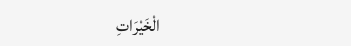الْخَيْرَاتِ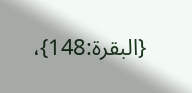{البقرة:148}،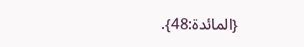{المائدة:48}.